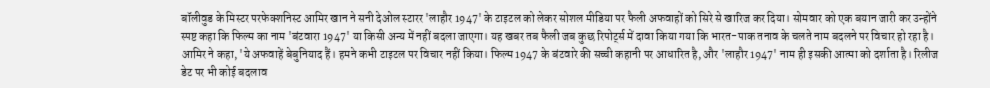बॉलीवुड के मिस्टर परफेक्शनिस्ट आमिर खान ने सनी देओल स्टारर 'लाहौर 1947' के टाइटल को लेकर सोशल मीडिया पर फैली अफवाहों को सिरे से खारिज कर दिया। सोमवार को एक बयान जारी कर उन्होंने स्पष्ट कहा कि फिल्म का नाम 'बंटवारा 1947' या किसी अन्य में नहीं बदला जाएगा। यह खबर तब फैली जब कुछ रिपोर्ट्स में दावा किया गया कि भारत-पाक तनाव के चलते नाम बदलने पर विचार हो रहा है।
आमिर ने कहा, 'ये अफवाहें बेबुनियाद हैं। हमने कभी टाइटल पर विचार नहीं किया। फिल्म 1947 के बंटवारे की सच्ची कहानी पर आधारित है, और 'लाहौर 1947' नाम ही इसकी आत्मा को दर्शाता है। रिलीज डेट पर भी कोई बदलाव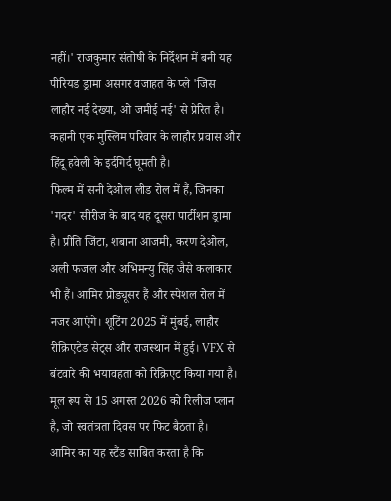नहीं।' राजकुमार संतोषी के निर्देशन में बनी यह पीरियड ड्रामा असगर वजाहत के प्ले 'जिस लाहौर नई देख्या, ओ जमीई नई' से प्रेरित है। कहानी एक मुस्लिम परिवार के लाहौर प्रवास और हिंदू हवेली के इर्दगिर्द घूमती है।
फिल्म में सनी देओल लीड रोल में हैं, जिनका 'गदर' सीरीज के बाद यह दूसरा पार्टीशन ड्रामा है। प्रीति जिंटा, शबाना आजमी, करण देओल, अली फजल और अभिमन्यु सिंह जैसे कलाकार भी हैं। आमिर प्रोड्यूसर हैं और स्पेशल रोल में नजर आएंगे। शूटिंग 2025 में मुंबई, लाहौर रीक्रिएटेड सेट्स और राजस्थान में हुई। VFX से बंटवारे की भयावहता को रिक्रिएट किया गया है। मूल रूप से 15 अगस्त 2026 को रिलीज प्लान है, जो स्वतंत्रता दिवस पर फिट बैठता है।
आमिर का यह स्टैंड साबित करता है कि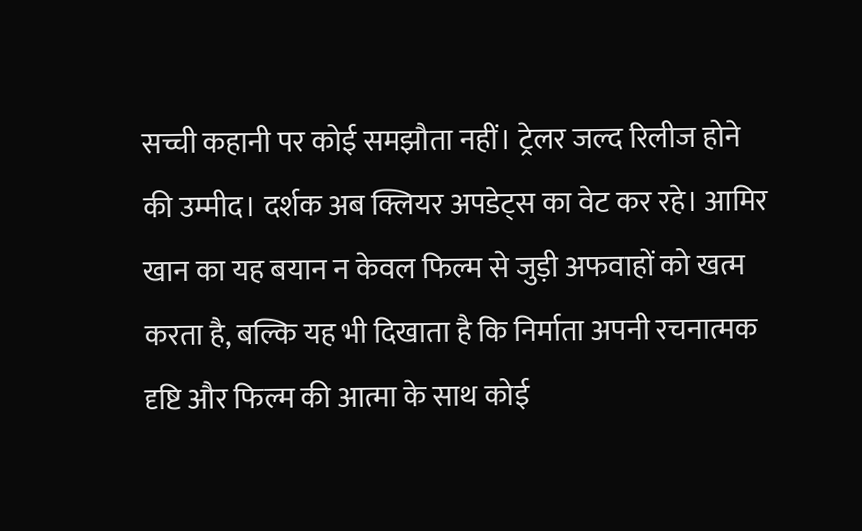सच्ची कहानी पर कोई समझौता नहीं। ट्रेलर जल्द रिलीज होने की उम्मीद। दर्शक अब क्लियर अपडेट्स का वेट कर रहे। आमिर खान का यह बयान न केवल फिल्म से जुड़ी अफवाहों को खत्म करता है, बल्कि यह भी दिखाता है कि निर्माता अपनी रचनात्मक दृष्टि और फिल्म की आत्मा के साथ कोई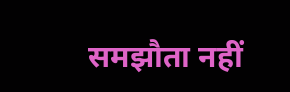समझौता नहीं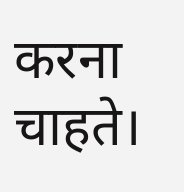करना चाहते।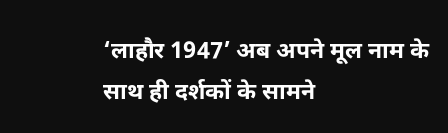‘लाहौर 1947’ अब अपने मूल नाम के साथ ही दर्शकों के सामने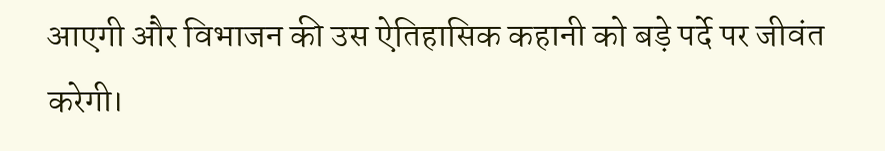आएगी और विभाजन की उस ऐतिहासिक कहानी को बड़े पर्दे पर जीवंत करेगी।